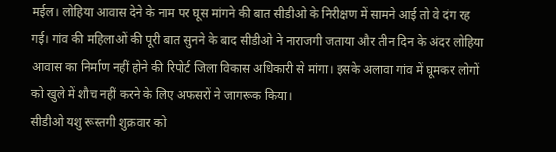मईल। लोहिया आवास देने के नाम पर घूस मांगने की बात सीडीओ के निरीक्षण में सामने आई तो वे दंग रह गई। गांव की महिलाओं की पूरी बात सुनने के बाद सीडीओ ने नाराजगी जताया और तीन दिन के अंदर लोहिया आवास का निर्माण नहीं होने की रिपोर्ट जिला विकास अधिकारी से मांगा। इसके अलावा गांव में घूमकर लोगों को खुले में शौच नहीं करने के लिए अफसरों ने जागरूक किया।
सीडीओ यशु रूस्तगी शुक्रवार को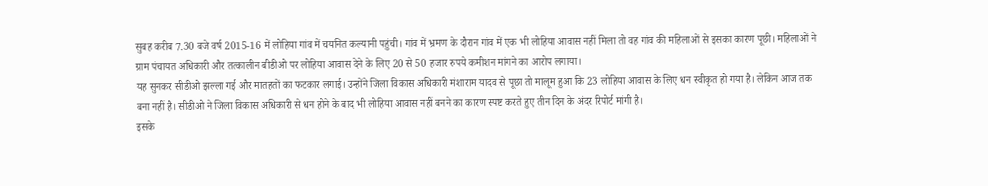सुबह करीब 7.30 बजे वर्ष 2015-16 में लोहिया गांव में चयनित कल्यानी पहुंची। गांव में भ्रमण के दौरान गांव में एक भी लोहिया आवास नहीं मिला तो वह गांव की महिलाओं से इसका कारण पूछी। महिलाओं ने ग्राम पंचायत अधिकारी और तत्कालीन बीडीओ पर लोहिया आवास देने के लिए 20 से 50 हजार रुपये कमीशन मांगने का आरोप लगाया।
यह सुनकर सीडीओ झल्ला गई और मातहतों का फटकार लगाई। उन्होंने जिला विकास अधिकारी मंशाराम यादव से पूछा तो मालूम हुआ कि 23 लोहिया आवास के लिए धन स्वीकृत हो गया है। लेकिन आज तक बना नहीं है। सीडीओ ने जिला विकास अधिकारी से धन होने के बाद भी लोहिया आवास नहीं बनने का कारण स्पष्ट करते हुए तीन दिन के अंदर रिपोर्ट मांगी है।
इसके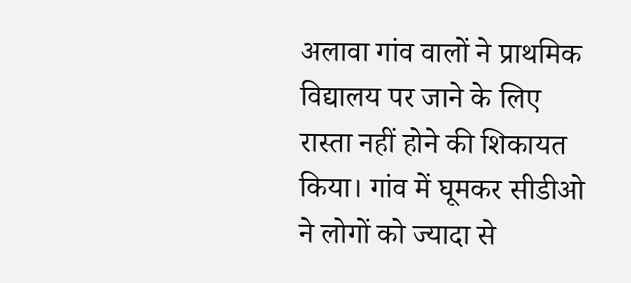अलावा गांव वालों ने प्राथमिक विद्यालय पर जाने के लिए रास्ता नहीं होने की शिकायत किया। गांव में घूमकर सीडीओ ने लोगों को ज्यादा से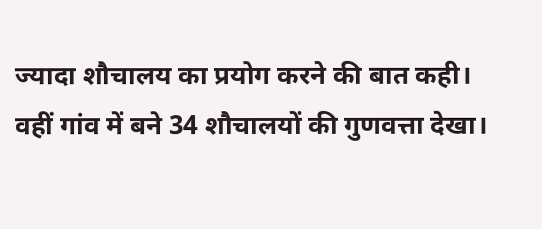ज्यादा शौचालय का प्रयोग करने की बात कही। वहीं गांव में बने 34 शौचालयों की गुणवत्ता देखा।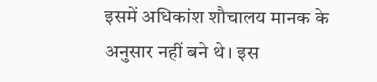इसमें अधिकांश शौचालय मानक के अनुसार नहीं बने थे। इस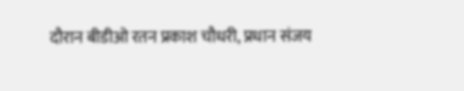दौरान बीडीओ रतन प्रकाश चौधरी, प्रधान संजय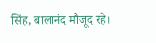सिंह, बालानंद मौजूद रहे।